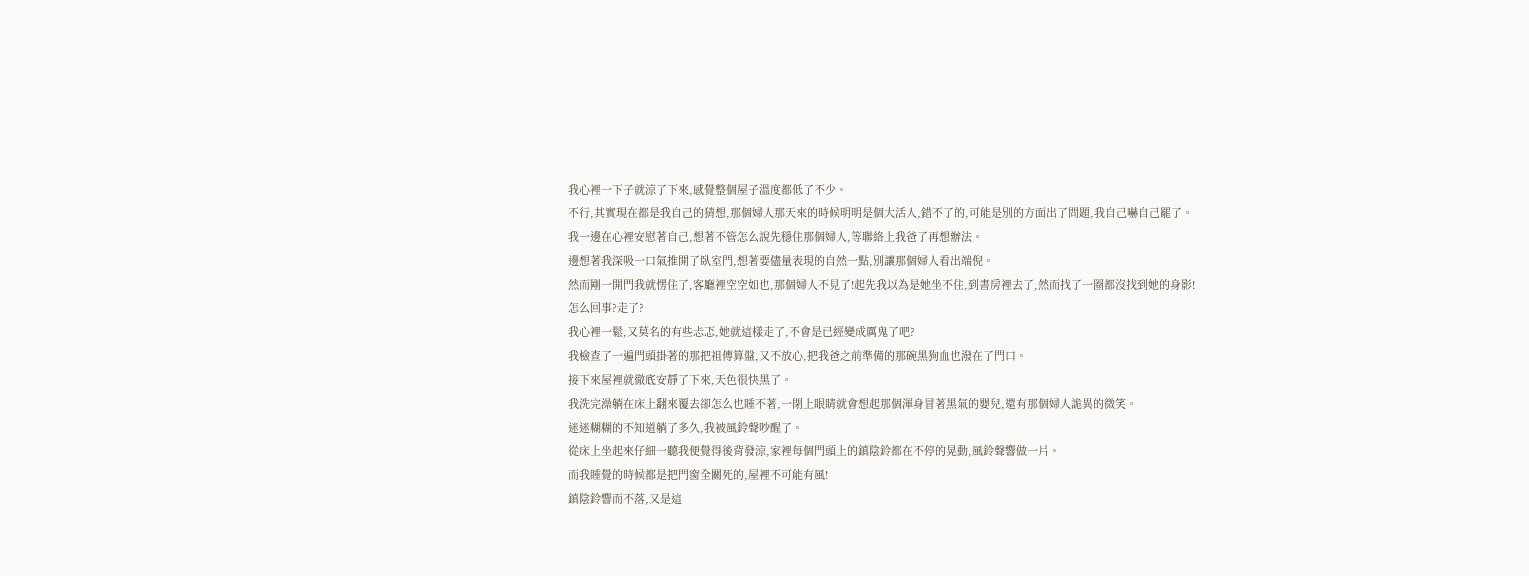我心裡一下子就涼了下來,感覺整個屋子溫度都低了不少。
不行,其實現在都是我自己的猜想,那個婦人那天來的時候明明是個大活人,錯不了的,可能是別的方面出了問題,我自己嚇自己罷了。
我一邊在心裡安慰著自己,想著不管怎么說先穩住那個婦人,等聯絡上我爸了再想辦法。
邊想著我深吸一口氣推開了臥室門,想著要儘量表現的自然一點,別讓那個婦人看出端倪。
然而剛一開門我就愣住了,客廳裡空空如也,那個婦人不見了!起先我以為是她坐不住,到書房裡去了,然而找了一圈都沒找到她的身影!
怎么回事?走了?
我心裡一鬆,又莫名的有些忐忑,她就這樣走了,不會是已經變成厲鬼了吧?
我檢查了一遍門頭掛著的那把祖傳算盤,又不放心,把我爸之前準備的那碗黑狗血也潑在了門口。
接下來屋裡就徹底安靜了下來,天色很快黑了。
我洗完澡躺在床上翻來覆去卻怎么也睡不著,一閉上眼睛就會想起那個渾身冒著黑氣的嬰兒,還有那個婦人詭異的微笑。
迷迷糊糊的不知道躺了多久,我被風鈴聲吵醒了。
從床上坐起來仔細一聽我便覺得後背發涼,家裡每個門頭上的鎮陰鈴都在不停的晃動,風鈴聲響做一片。
而我睡覺的時候都是把門窗全關死的,屋裡不可能有風!
鎮陰鈴響而不落,又是這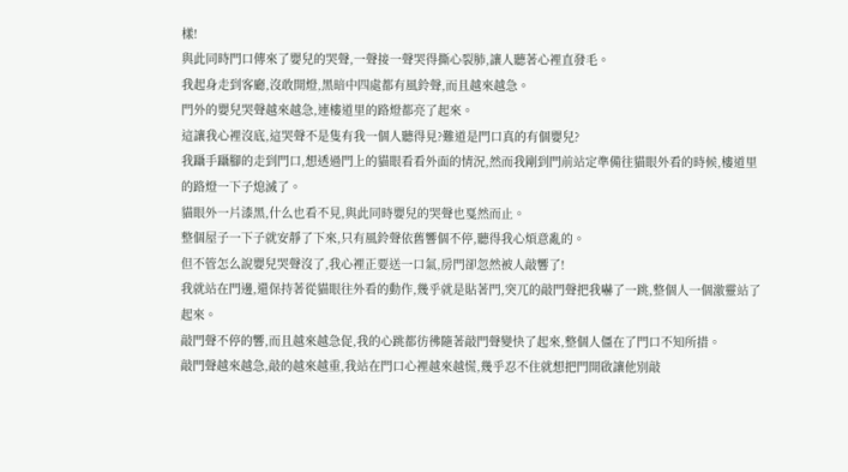樣!
與此同時門口傳來了嬰兒的哭聲,一聲接一聲哭得撕心裂肺,讓人聽著心裡直發毛。
我起身走到客廳,沒敢開燈,黑暗中四處都有風鈴聲,而且越來越急。
門外的嬰兒哭聲越來越急,連樓道里的路燈都亮了起來。
這讓我心裡沒底,這哭聲不是隻有我一個人聽得見?難道是門口真的有個嬰兒?
我躡手躡腳的走到門口,想透過門上的貓眼看看外面的情況,然而我剛到門前站定準備往貓眼外看的時候,樓道里的路燈一下子熄滅了。
貓眼外一片漆黑,什么也看不見,與此同時嬰兒的哭聲也戛然而止。
整個屋子一下子就安靜了下來,只有風鈴聲依舊響個不停,聽得我心煩意亂的。
但不管怎么說嬰兒哭聲沒了,我心裡正要送一口氣,房門卻忽然被人敲響了!
我就站在門邊,還保持著從貓眼往外看的動作,幾乎就是貼著門,突兀的敲門聲把我嚇了一跳,整個人一個激靈站了起來。
敲門聲不停的響,而且越來越急促,我的心跳都彷彿隨著敲門聲變快了起來,整個人僵在了門口不知所措。
敲門聲越來越急,敲的越來越重,我站在門口心裡越來越慌,幾乎忍不住就想把門開啟讓他別敲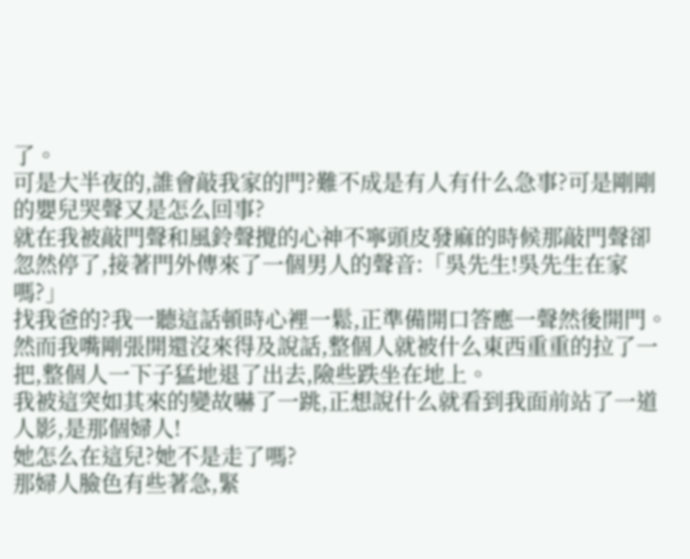了。
可是大半夜的,誰會敲我家的門?難不成是有人有什么急事?可是剛剛的嬰兒哭聲又是怎么回事?
就在我被敲門聲和風鈴聲攪的心神不寧頭皮發麻的時候那敲門聲卻忽然停了,接著門外傳來了一個男人的聲音:「吳先生!吳先生在家嗎?」
找我爸的?我一聽這話頓時心裡一鬆,正準備開口答應一聲然後開門。
然而我嘴剛張開還沒來得及說話,整個人就被什么東西重重的拉了一把,整個人一下子猛地退了出去,險些跌坐在地上。
我被這突如其來的變故嚇了一跳,正想說什么就看到我面前站了一道人影,是那個婦人!
她怎么在這兒?她不是走了嗎?
那婦人臉色有些著急,緊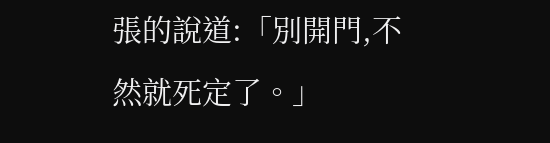張的說道:「別開門,不然就死定了。」